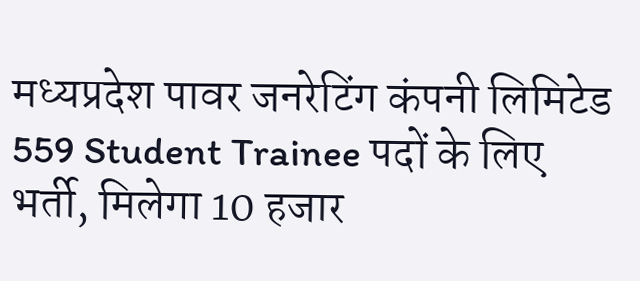मध्‍यप्रदेश पावर जनरेटिंग कंपनी लिमिटेड 559 Student Trainee पदों के लिए भर्ती, मिलेगा 10 हजार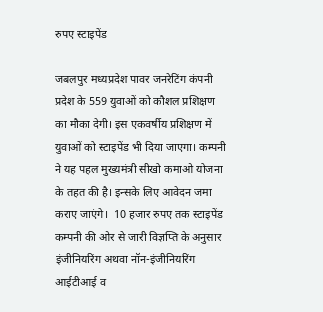रुपए स्टाइपेंड

जबलपुर मध्यप्रदेश पावर जनरेटिंग कंपनी प्रदेश के 559 युवाओं को कौशल प्रशिक्षण का मौका देगी। इस एकवर्षीय प्रशिक्षण में युवाओं को स्टाइपेंड भी दिया जाएगा। कम्पनी ने यह पहल मुख्यमंत्री सीखो कमाओ योजना के तहत की है। इन्सके लिए आवेदन जमा कराए जाएंगे।  10 हजार रुपए तक स्टाइपेंड कम्पनी की ओर से जारी विज्ञप्ति के अनुसार इंजीनियरिंग अथवा नॉन-इंजीनियरिंग आईटीआई व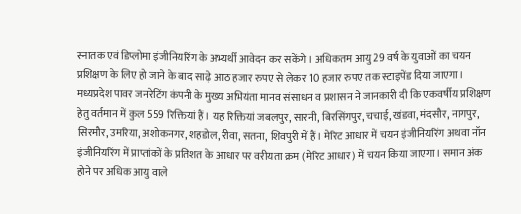स्नातक एवं डिप्लोमा इंजीनियरिंग के अभ्यर्थी आवेदन कर सकेंगे। अधिकतम आयु 29 वर्ष के युवाओं का चयन प्रशिक्षण के लिए हो जाने के बाद साढ़े आठ हजार रुपए से लेकर 10 हजार रुपए तक स्टाइपेंड दिया जाएगा। मध्यप्रदेश पावर जनरेटिंग कंपनी के मुख्य अभियंता मानव संसाधन व प्रशासन ने जानकारी दी कि एकवर्षीय प्रशिक्षण हेतु वर्तमान में कुल 559 रिक्तियां हैं। यह रिक्तियां जबलपुर, सारनी, बिरसिंगपुर, चचाई, खंडवा, मंदसौर, नागपुर, सिरमौर, उमरिया, अशोकनगर, शहडोल, रीवा, सतना, शिवपुरी में हैं। मेरिट आधार में चयन इंजीनियरिंग अथवा नॉन इंजीनियरिंग में प्राप्तांकों के प्रतिशत के आधार पर वरीयता क्रम (मेरिट आधार) में चयन किया जाएगा। समान अंक होने पर अधिक आयु वाले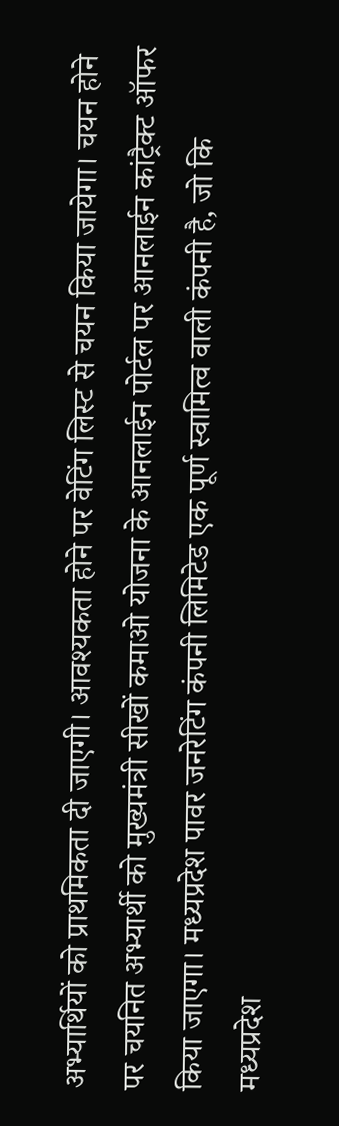अभ्यार्थियों को प्राथमिकता दी जाएगी। आवश्यकता होने पर वेटिंग लिस्ट से चयन किया जायेगा। चयन होने पर चयनित अभ्यार्थी को मुख्यमंत्री सीखों कमाओ योजना के आनलाईन पोर्टल पर आनलाईन कांट्रैक्ट ऑफर किया जाएगा। मध्‍यप्रदेश पावर जनरेटिंग कंपनी लिमिटेड एक पूर्ण स्‍वामित्‍व वाली कंपनी है, जो कि मध्‍यप्रदेश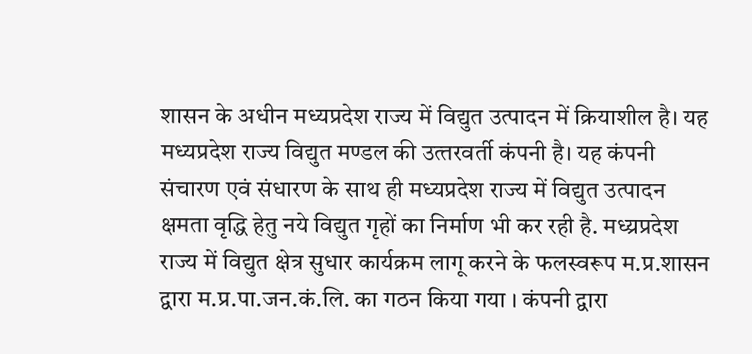शासन के अधीन मध्‍यप्रदेश राज्‍य में विद्युत उत्‍पादन में क्रियाशील है। यह मध्‍यप्रदेश राज्‍य विद्युत मण्‍डल की उत्‍तरवर्ती कंपनी है। यह कंपनी संचारण एवं संधारण के साथ ही मध्‍यप्रदेश राज्‍य में विद्युत उत्‍पादन क्षमता वृद्धि हेतु नये विद्युत गृहों का निर्माण भी कर रही है. मध्‍य्रप्रदेश राज्‍य में विद्युत क्षेत्र सुधार कार्यक्रम लागू करने के फलस्‍वरूप म.प्र.शासन द्वारा म.प्र.पा.जन.कं.लि. का गठन किया गया । कंपनी द्वारा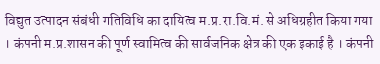विद्युत उत्‍पादन संबंधी गतिविधि का दायित्‍व म.प्र.रा.वि.मं. से अधिग्रहीत किया गया । कंपनी म.प्र.शासन की पूर्ण स्‍वामित्‍व की सार्वजनिक क्षेत्र की एक इकाई है । कंपनी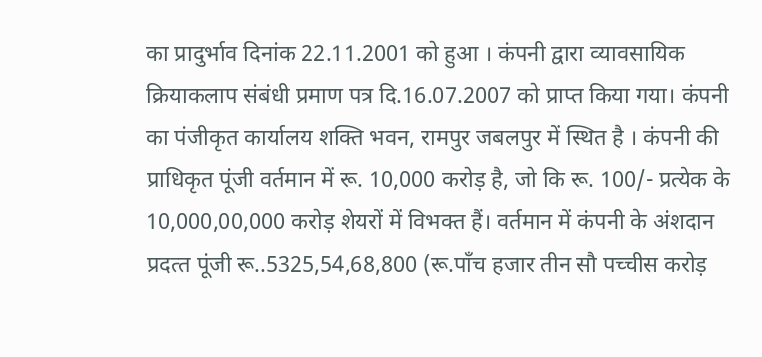का प्रादुर्भाव दिनांक 22.11.2001 को हुआ । कंपनी द्वारा व्‍यावसायिक क्रियाकलाप संबंधी प्रमाण पत्र दि.16.07.2007 को प्राप्‍त किया गया। कंपनी का पंजीकृत कार्यालय शक्ति भवन, रामपुर जबलपुर में स्थित है । कंपनी की प्राधिकृत पूंजी वर्तमान में रू. 10,000 करोड़ है, जो कि रू. 100/- प्रत्‍येक के 10,000,00,000 करोड़ शेयरों में विभक्‍त हैं। वर्तमान में कंपनी के अंशदान प्रदत्‍त पूंजी रू..5325,54,68,800 (रू.पॉंच हजार तीन सौ पच्‍चीस करोड़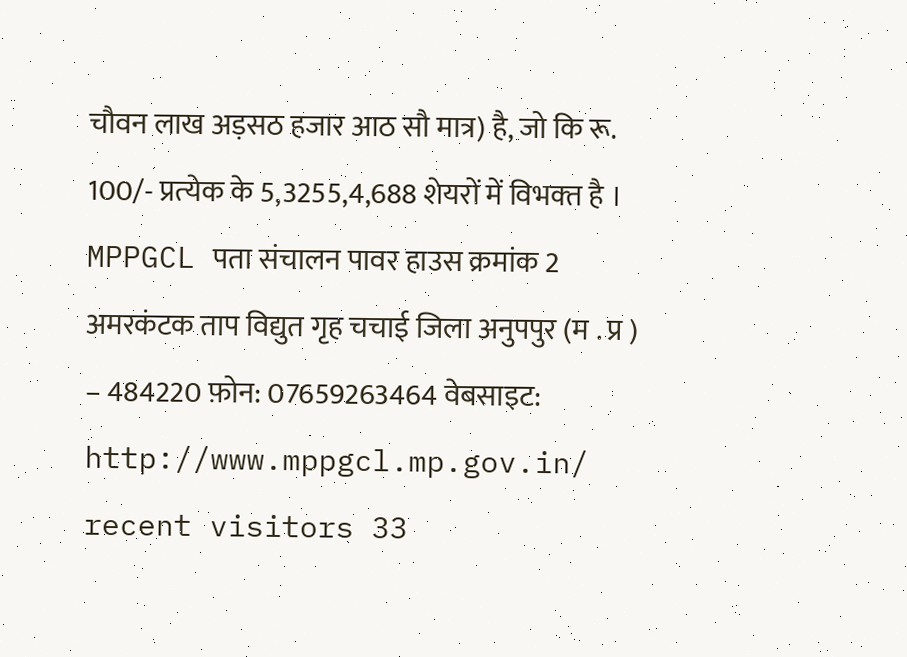चौवन लाख अड़सठ हजार आठ सौ मात्र) है, जो कि रू. 100/- प्रत्‍येक के 5,3255,4,688 शेयरों में विभक्‍त है । MPPGCL पता संचालन पावर हाउस क्रमांक 2 अमरकंटक ताप विद्युत गृह चचाई जिला अनुपपुर (म . प्र ) – 484220 फ़ोन: 07659263464 वेबसाइट: http://www.mppgcl.mp.gov.in/ recent visitors 33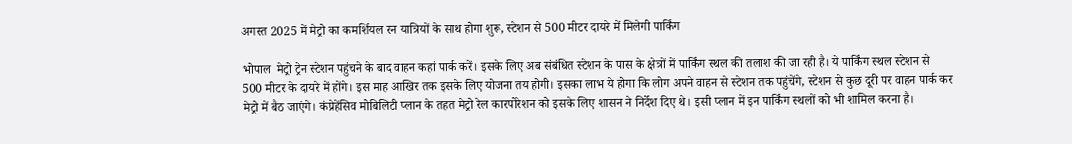अगस्त 2025 में मेट्रो का कमर्शियल रन यात्रियों के साथ होगा शुरू, स्टेशन से 500 मीटर दायरे में मिलेगी पार्किंग

भोपाल  मेट्रो ट्रेन स्टेशन पहुंचने के बाद वाहन कहां पार्क करें। इसके लिए अब संबंधित स्टेशन के पास के क्षेत्रों में पार्किंग स्थल की तलाश की जा रही है। ये पार्किंग स्थल स्टेशन से 500 मीटर के दायरे में होंगे। इस माह आखिर तक इसके लिए योजना तय होगी। इसका लाभ ये होगा कि लोग अपने वाहन से स्टेशन तक पहुंचेंगे, स्टेशन से कुछ दूरी पर वाहन पार्क कर मेट्रो में बैठ जाएंगे। कंप्रेहेंसिव मोबिलिटी प्लान के तहत मेट्रो रेल कारपोरेशन को इसके लिए शासन ने निर्देश दिए थे। इसी प्लान में इन पार्किंग स्थलों को भी शामिल करना है।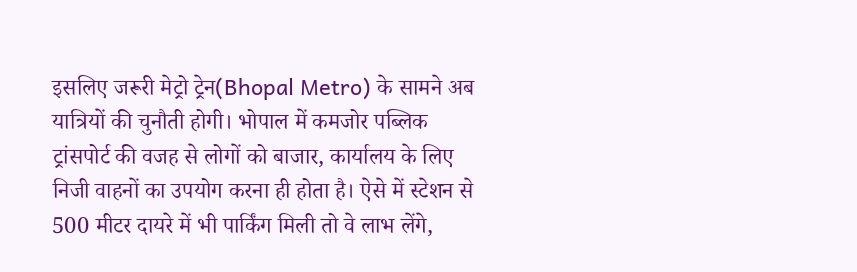इसलिए जरूरी मेट्रो ट्रेन(Bhopal Metro) के सामने अब यात्रियों की चुनौती होगी। भोपाल में कमजोर पब्लिक ट्रांसपोर्ट की वजह से लोगों को बाजार, कार्यालय के लिए निजी वाहनों का उपयोग करना ही होता है। ऐसे में स्टेशन से 500 मीटर दायरे में भी पार्किंग मिली तो वे लाभ लेंगे,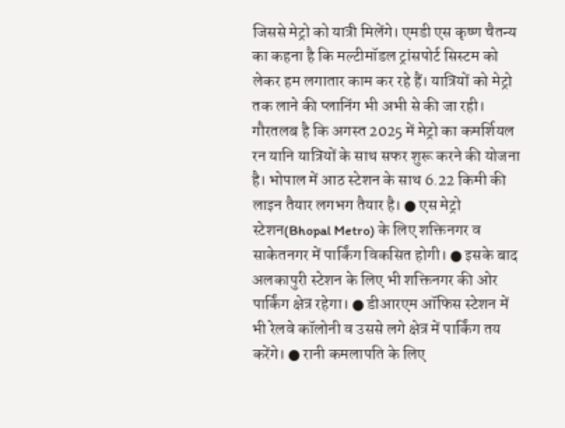जिससे मेट्रो को यात्री मिलेंगे। एमडी एस कृष्ण चैतन्य का कहना है कि मल्टीमॉडल ट्रांसपोर्ट सिस्टम को लेकर हम लगातार काम कर रहे हैं। यात्रियों को मेट्रो तक लाने की प्लानिंग भी अभी से की जा रही। गौरतलब है कि अगस्त 2025 में मेट्रो का कमर्शियल रन यानि यात्रियों के साथ सफर शुरू करने की योजना है। भोपाल में आठ स्टेशन के साथ 6.22 किमी की लाइन तैयार लगभग तैयार है। ● एस मेट्रो स्टेशन(Bhopal Metro) के लिए शक्तिनगर व साकेतनगर में पार्किंग विकसित होगी। ● इसके बाद अलकापुरी स्टेशन के लिए भी शक्तिनगर की ओर पार्किंग क्षेत्र रहेगा। ● डीआरएम ऑफिस स्टेशन में भी रेलवे कॉलोनी व उससे लगे क्षेत्र में पार्किंग तय करेंगे। ● रानी कमलापति के लिए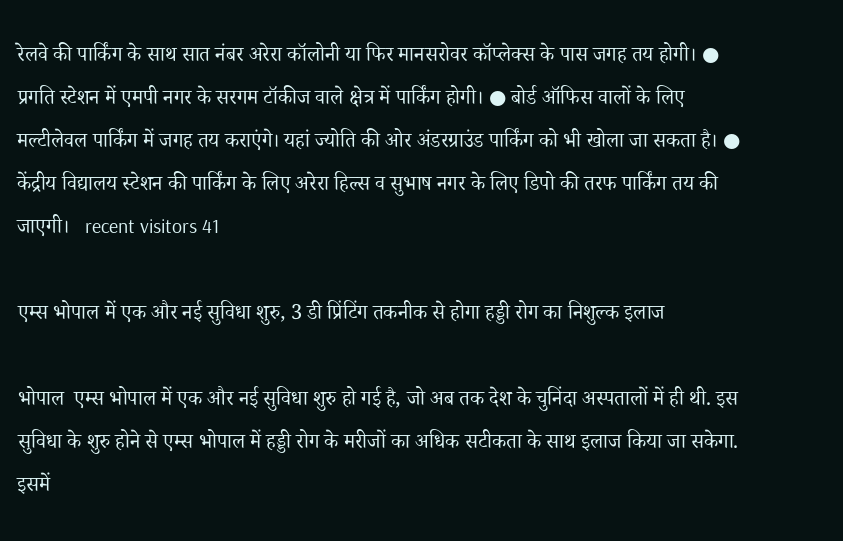रेलवे की पार्किंग के साथ सात नंबर अरेरा कॉलोनी या फिर मानसरोवर कॉप्लेक्स के पास जगह तय होगी। ● प्रगति स्टेशन में एमपी नगर के सरगम टॉकीज वाले क्षेत्र में पार्किंग होगी। ● बोर्ड ऑफिस वालों के लिए मल्टीलेवल पार्किंग में जगह तय कराएंगे। यहां ज्योति की ओर अंडरग्राउंड पार्किंग को भी खोला जा सकता है। ● केंद्रीय विद्यालय स्टेशन की पार्किंग के लिए अरेरा हिल्स व सुभाष नगर के लिए डिपो की तरफ पार्किंग तय की जाएगी।   recent visitors 41

एम्स भोपाल में एक और नई सुविधा शुरु, 3 डी प्रिंटिंग तकनीक से होगा हड्डी रोग का निशुल्क इलाज

भोपाल  एम्स भोपाल में एक और नई सुविधा शुरु हो गई है, जो अब तक देश के चुनिंदा अस्पतालों में ही थी. इस सुविधा के शुरु होने से एम्स भोपाल में हड्डी रोग के मरीजों का अधिक सटीकता के साथ इलाज किया जा सकेगा. इसमें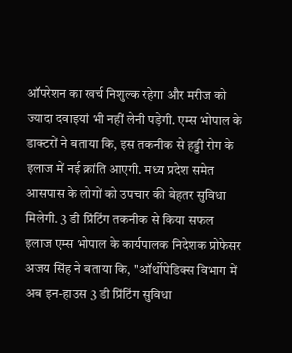ऑपरेशन का खर्च निशुल्क रहेगा और मरीज को ज्यादा दवाइयां भी नहीं लेनी पड़ेगी. एम्स भोपाल के डाक्टरों ने बताया कि, इस तकनीक से हड्डी रोग के इलाज में नई क्रांति आएगी. मध्य प्रदेश समेत आसपास के लोगों को उपचार की बेहतर सुविधा मिलेगी. 3 डी प्रिंटिंग तकनीक से किया सफल इलाज एम्स भोपाल के कार्यपालक निदेशक प्रोफेसर अजय सिंह ने बताया कि, ''ऑर्थोपेडिक्स विभाग में अब इन-हाउस 3 डी प्रिंटिंग सुविधा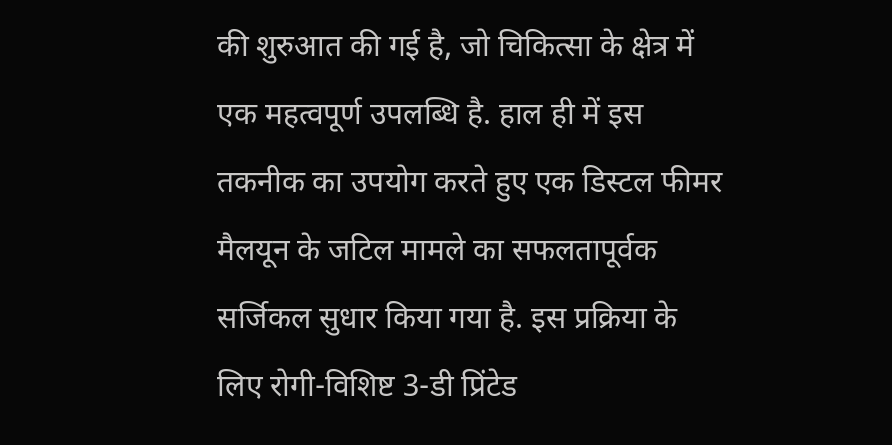की शुरुआत की गई है, जो चिकित्सा के क्षेत्र में एक महत्वपूर्ण उपलब्धि है. हाल ही में इस तकनीक का उपयोग करते हुए एक डिस्टल फीमर मैलयून के जटिल मामले का सफलतापूर्वक सर्जिकल सुधार किया गया है. इस प्रक्रिया के लिए रोगी-विशिष्ट 3-डी प्रिंटेड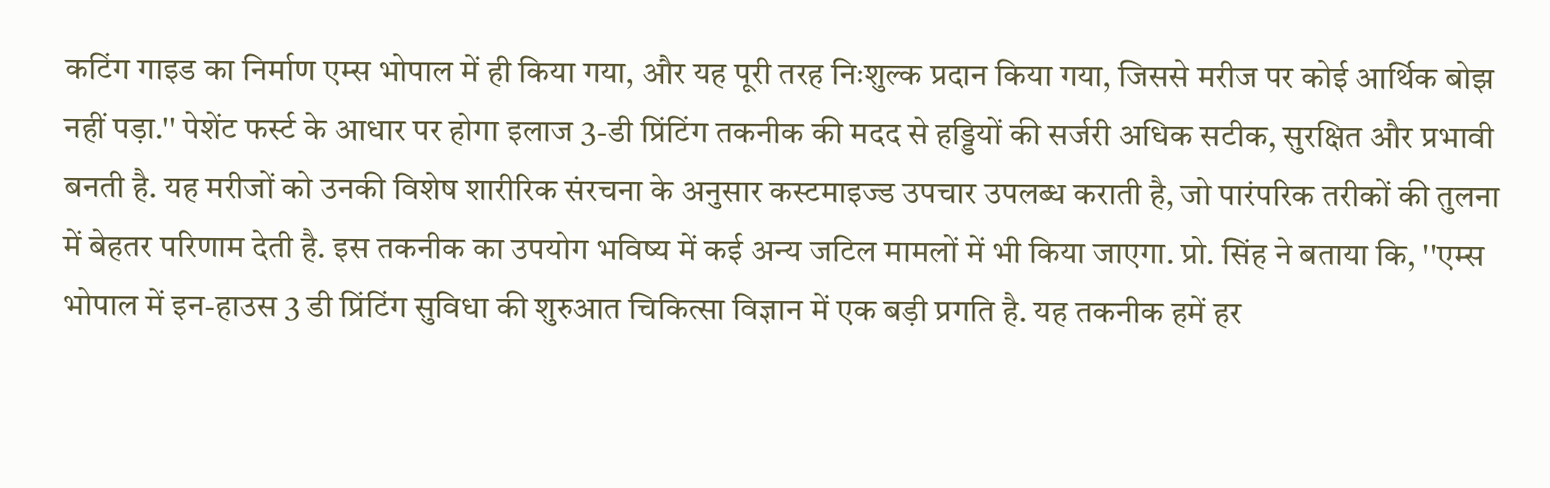कटिंग गाइड का निर्माण एम्स भोपाल में ही किया गया, और यह पूरी तरह निःशुल्क प्रदान किया गया, जिससे मरीज पर कोई आर्थिक बोझ नहीं पड़ा.'' पेशेंट फर्स्ट के आधार पर होगा इलाज 3-डी प्रिंटिंग तकनीक की मदद से हड्डियों की सर्जरी अधिक सटीक, सुरक्षित और प्रभावी बनती है. यह मरीजों को उनकी विशेष शारीरिक संरचना के अनुसार कस्टमाइज्ड उपचार उपलब्ध कराती है, जो पारंपरिक तरीकों की तुलना में बेहतर परिणाम देती है. इस तकनीक का उपयोग भविष्य में कई अन्य जटिल मामलों में भी किया जाएगा. प्रो. सिंह ने बताया कि, ''एम्स भोपाल में इन-हाउस 3 डी प्रिंटिंग सुविधा की शुरुआत चिकित्सा विज्ञान में एक बड़ी प्रगति है. यह तकनीक हमें हर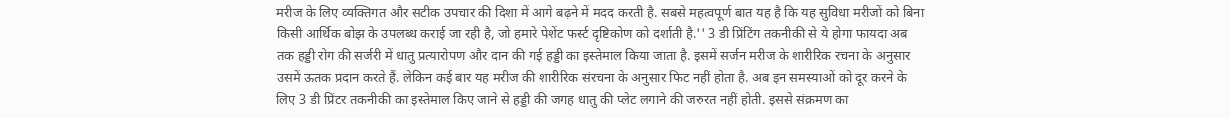मरीज के लिए व्यक्तिगत और सटीक उपचार की दिशा में आगे बढ़ने में मदद करती है. सबसे महत्वपूर्ण बात यह है कि यह सुविधा मरीजों को बिना किसी आर्थिक बोझ के उपलब्ध कराई जा रही है, जो हमारे पेशेंट फर्स्ट दृष्टिकोण को दर्शाती है.'' 3 डी प्रिंटिंग तकनीकी से ये होगा फायदा अब तक हड्डी रोग की सर्जरी में धातु प्रत्यारोपण और दान की गई हड्डी का इस्तेमाल किया जाता है. इसमें सर्जन मरीज के शारीरिक रचना के अनुसार उसमें ऊतक प्रदान करते हैं. लेकिन कई बार यह मरीज की शारीरिक संरचना के अनुसार फिट नहीं होता है. अब इन समस्याओं को दूर करने के लिए 3 डी प्रिंटर तकनीकी का इस्तेमाल किए जाने से हड्डी की जगह धातु की प्लेट लगाने की जरुरत नहीं होती. इससे संक्रमण का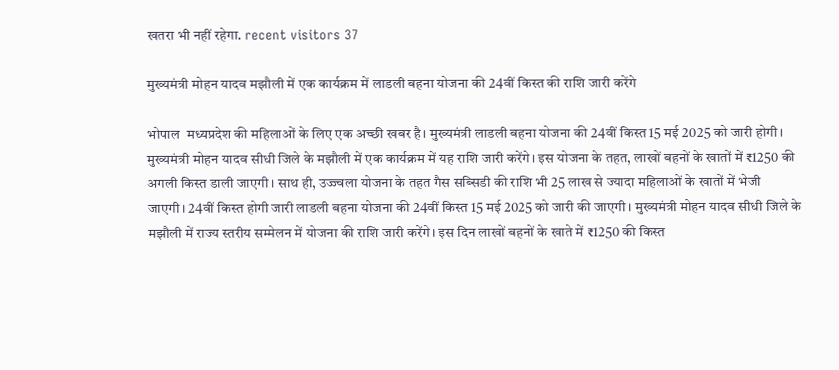खतरा भी नहीं रहेगा. recent visitors 37

मुख्यमंत्री मोहन यादव मझौली में एक कार्यक्रम में लाडली बहना योजना की 24वीं किस्त की राशि जारी करेंगे

भोपाल  मध्यप्रदेश की महिलाओं के लिए एक अच्छी खबर है। मुख्यमंत्री लाडली बहना योजना की 24वीं किस्त 15 मई 2025 को जारी होगी। मुख्यमंत्री मोहन यादव सीधी जिले के मझौली में एक कार्यक्रम में यह राशि जारी करेंगे। इस योजना के तहत, लाखों बहनों के खातों में ₹1250 की अगली किस्त डाली जाएगी। साथ ही, उज्ज्वला योजना के तहत गैस सब्सिडी की राशि भी 25 लाख से ज्यादा महिलाओं के खातों में भेजी जाएगी। 24वीं किस्त होगी जारी लाडली बहना योजना की 24वीं किस्त 15 मई 2025 को जारी की जाएगी। मुख्यमंत्री मोहन यादव सीधी जिले के मझौली में राज्य स्तरीय सम्मेलन में योजना की राशि जारी करेंगे। इस दिन लाखों बहनों के खाते में ₹1250 की किस्त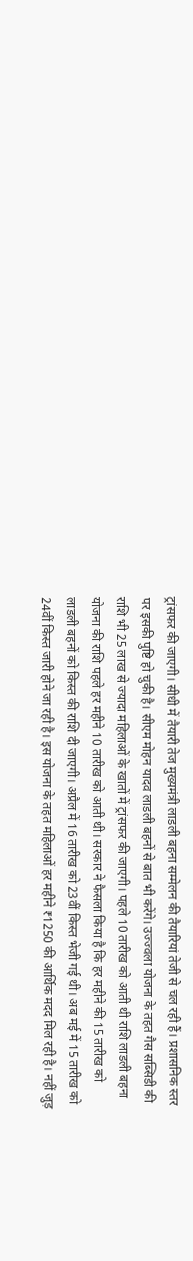ट्रांसफर की जाएगी। सीधी में तैयारी तेज मुख्यमंत्री लाडली बहना सम्मेलन की तैयारियां तेजी से चल रही हैं। प्रशासनिक स्तर पर इसकी पुष्टि हो चुकी है। सीएम मोहन यादव लाडली बहनों से बात भी करेंगे। उज्ज्वला योजना के तहत गैस सब्सिडी की राशि भी 25 लाख से ज्यादा महिलाओं के खातों में ट्रांसफर की जाएगी। पहले 10 तारीख को आती थी राशि लाडली बहना योजना की राशि पहले हर महीने 10 तारीख को आती थी। सरकार ने फैसला किया है कि हर महीने की 15 तारीख को लाडली बहनों को किस्त की राशि दी जाएगी। अप्रैल में 16 तारीख को 23वीं किस्त भेजी गई थी। अब मई में 15 तारीख को 24वीं किस्त जारी होने जा रही है। इस योजना के तहत महिलाओं हर महीने ₹1250 की आर्थिक मदद मिल रही है। नहीं जुड़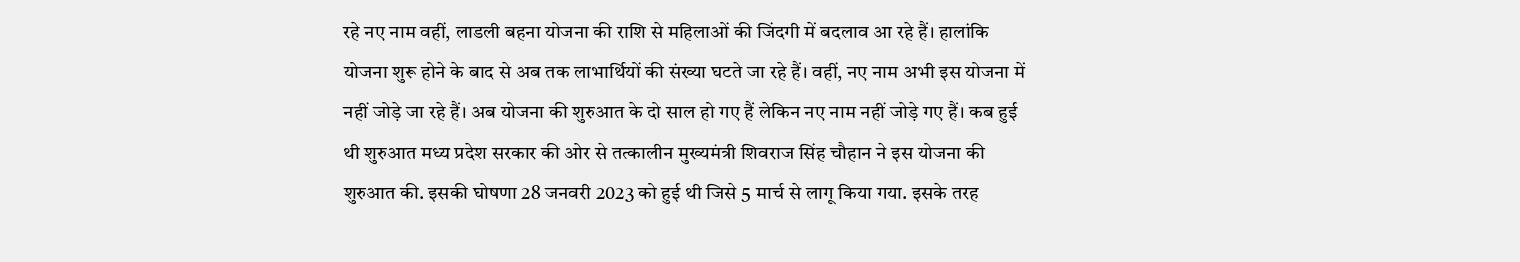रहे नए नाम वहीं, लाडली बहना योजना की राशि से महिलाओं की जिंदगी में बदलाव आ रहे हैं। हालांकि योजना शुरू होने के बाद से अब तक लाभार्थियों की संख्या घटते जा रहे हैं। वहीं, नए नाम अभी इस योजना में नहीं जोड़े जा रहे हैं। अब योजना की शुरुआत के दो साल हो गए हैं लेकिन नए नाम नहीं जोड़े गए हैं। कब हुई थी शुरुआत मध्य प्रदेश सरकार की ओर से तत्कालीन मुख्यमंत्री शिवराज सिंह चौहान ने इस योजना की शुरुआत की. इसकी घोषणा 28 जनवरी 2023 को हुई थी जिसे 5 मार्च से लागू किया गया. इसके तरह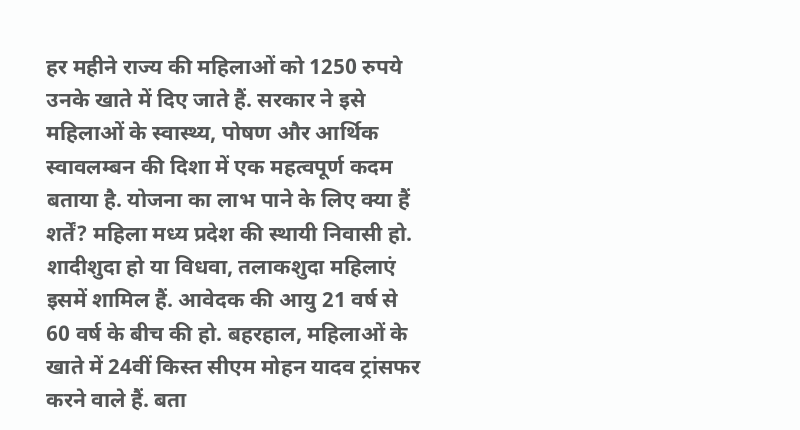हर महीने राज्य की महिलाओं को 1250 रुपये उनके खाते में दिए जाते हैं. सरकार ने इसे महिलाओं के स्वास्थ्य, पोषण और आर्थिक स्वावलम्बन की दिशा में एक महत्वपूर्ण कदम बताया है. योजना का लाभ पाने के लिए क्या हैं शर्तें? महिला मध्य प्रदेश की स्थायी निवासी हो. शादीशुदा हो या विधवा, तलाकशुदा महिलाएं इसमें शामिल हैं. आवेदक की आयु 21 वर्ष से 60 वर्ष के बीच की हो. बहरहाल, महिलाओं के खाते में 24वीं किस्त सीएम मोहन यादव ट्रांसफर करने वाले हैं. बता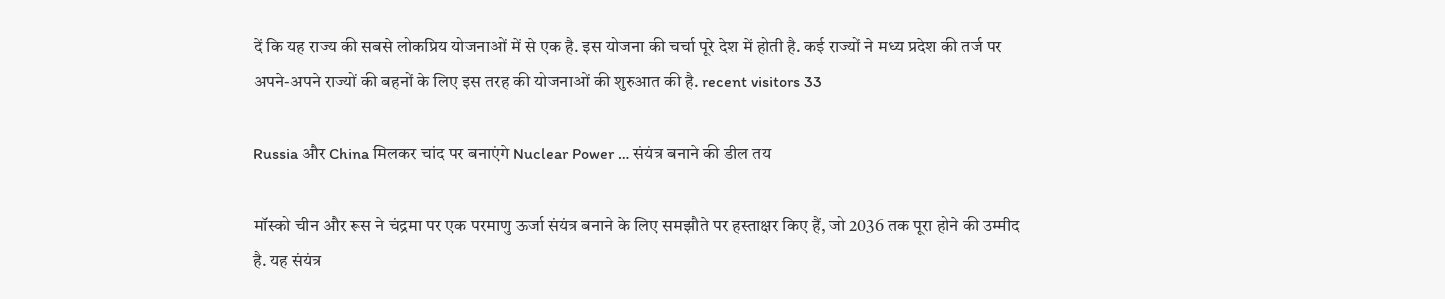दें कि यह राज्य की सबसे लोकप्रिय योजनाओं में से एक है. इस योजना की चर्चा पूरे देश में होती है. कई राज्यों ने मध्य प्रदेश की तर्ज पर अपने-अपने राज्यों की बहनों के लिए इस तरह की योजनाओं की शुरुआत की है. recent visitors 33

Russia और China मिलकर चांद पर बनाएंगे Nuclear Power … संयंत्र बनाने की डील तय

मॉस्को चीन और रूस ने चंद्रमा पर एक परमाणु ऊर्जा संयंत्र बनाने के लिए समझौते पर हस्ताक्षर किए हैं, जो 2036 तक पूरा होने की उम्मीद है. यह संयंत्र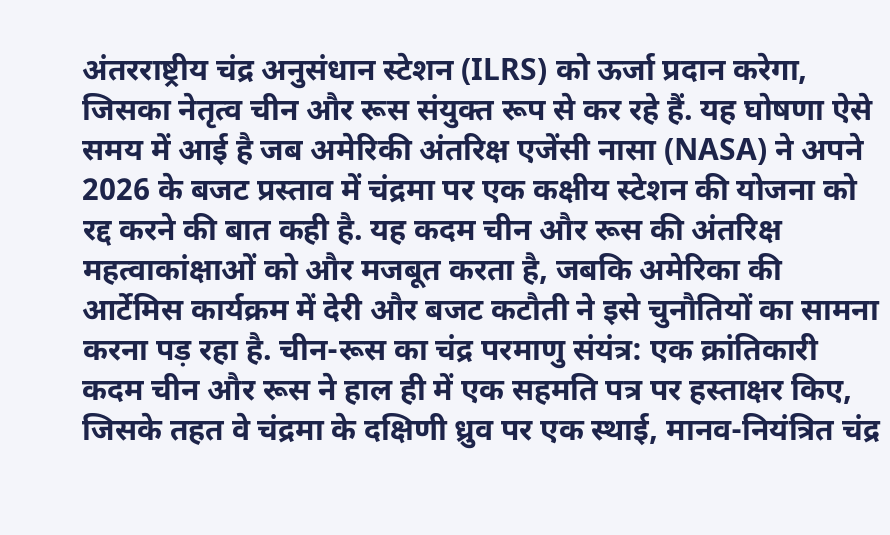अंतरराष्ट्रीय चंद्र अनुसंधान स्टेशन (ILRS) को ऊर्जा प्रदान करेगा, जिसका नेतृत्व चीन और रूस संयुक्त रूप से कर रहे हैं. यह घोषणा ऐसे समय में आई है जब अमेरिकी अंतरिक्ष एजेंसी नासा (NASA) ने अपने 2026 के बजट प्रस्ताव में चंद्रमा पर एक कक्षीय स्टेशन की योजना को रद्द करने की बात कही है. यह कदम चीन और रूस की अंतरिक्ष महत्वाकांक्षाओं को और मजबूत करता है, जबकि अमेरिका की आर्टेमिस कार्यक्रम में देरी और बजट कटौती ने इसे चुनौतियों का सामना करना पड़ रहा है. चीन-रूस का चंद्र परमाणु संयंत्र: एक क्रांतिकारी कदम चीन और रूस ने हाल ही में एक सहमति पत्र पर हस्ताक्षर किए, जिसके तहत वे चंद्रमा के दक्षिणी ध्रुव पर एक स्थाई, मानव-नियंत्रित चंद्र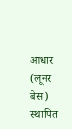आधार (लूनर बेस) स्थापित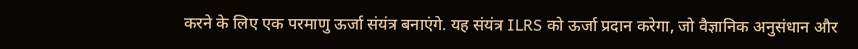करने के लिए एक परमाणु ऊर्जा संयंत्र बनाएंगे. यह संयंत्र ILRS को ऊर्जा प्रदान करेगा, जो वैज्ञानिक अनुसंधान और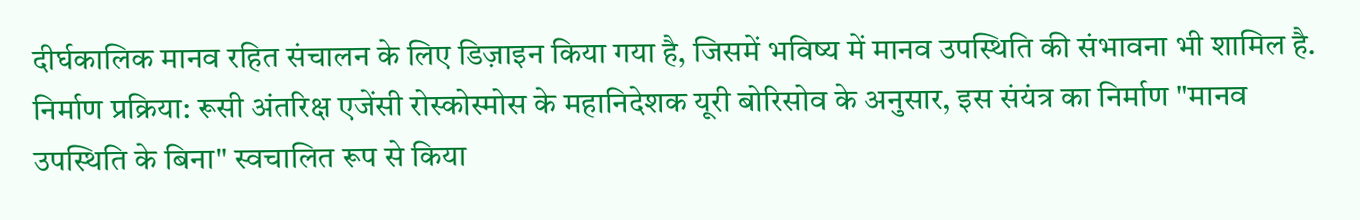दीर्घकालिक मानव रहित संचालन के लिए डिज़ाइन किया गया है, जिसमें भविष्य में मानव उपस्थिति की संभावना भी शामिल है. निर्माण प्रक्रिया: रूसी अंतरिक्ष एजेंसी रोस्कोस्मोस के महानिदेशक यूरी बोरिसोव के अनुसार, इस संयंत्र का निर्माण "मानव उपस्थिति के बिना" स्वचालित रूप से किया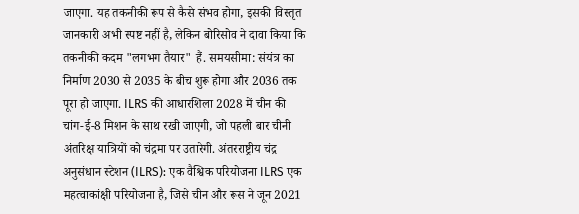जाएगा. यह तकनीकी रूप से कैसे संभव होगा, इसकी विस्तृत जानकारी अभी स्पष्ट नहीं है, लेकिन बोरिसोव ने दावा किया कि तकनीकी कदम "लगभग तैयार" हैं. समयसीमा: संयंत्र का निर्माण 2030 से 2035 के बीच शुरू होगा और 2036 तक पूरा हो जाएगा. ILRS की आधारशिला 2028 में चीन की चांग-ई-8 मिशन के साथ रखी जाएगी, जो पहली बार चीनी अंतरिक्ष यात्रियों को चंद्रमा पर उतारेगी. अंतरराष्ट्रीय चंद्र अनुसंधान स्टेशन (ILRS): एक वैश्विक परियोजना ILRS एक महत्वाकांक्षी परियोजना है, जिसे चीन और रूस ने जून 2021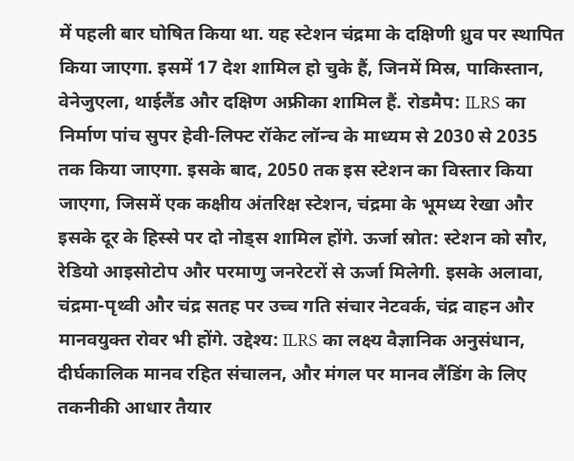में पहली बार घोषित किया था. यह स्टेशन चंद्रमा के दक्षिणी ध्रुव पर स्थापित किया जाएगा. इसमें 17 देश शामिल हो चुके हैं, जिनमें मिस्र, पाकिस्तान, वेनेजुएला, थाईलैंड और दक्षिण अफ्रीका शामिल हैं. रोडमैप: ILRS का निर्माण पांच सुपर हेवी-लिफ्ट रॉकेट लॉन्च के माध्यम से 2030 से 2035 तक किया जाएगा. इसके बाद, 2050 तक इस स्टेशन का विस्तार किया जाएगा, जिसमें एक कक्षीय अंतरिक्ष स्टेशन, चंद्रमा के भूमध्य रेखा और इसके दूर के हिस्से पर दो नोड्स शामिल होंगे. ऊर्जा स्रोत: स्टेशन को सौर, रेडियो आइसोटोप और परमाणु जनरेटरों से ऊर्जा मिलेगी. इसके अलावा, चंद्रमा-पृथ्वी और चंद्र सतह पर उच्च गति संचार नेटवर्क, चंद्र वाहन और मानवयुक्त रोवर भी होंगे. उद्देश्य: ILRS का लक्ष्य वैज्ञानिक अनुसंधान, दीर्घकालिक मानव रहित संचालन, और मंगल पर मानव लैंडिंग के लिए तकनीकी आधार तैयार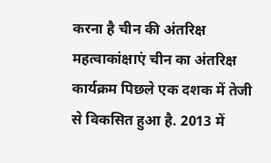करना है चीन की अंतरिक्ष महत्वाकांक्षाएं चीन का अंतरिक्ष कार्यक्रम पिछले एक दशक में तेजी से विकसित हुआ है. 2013 में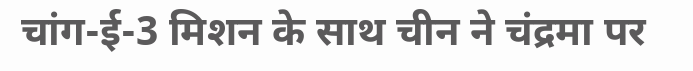चांग-ई-3 मिशन के साथ चीन ने चंद्रमा पर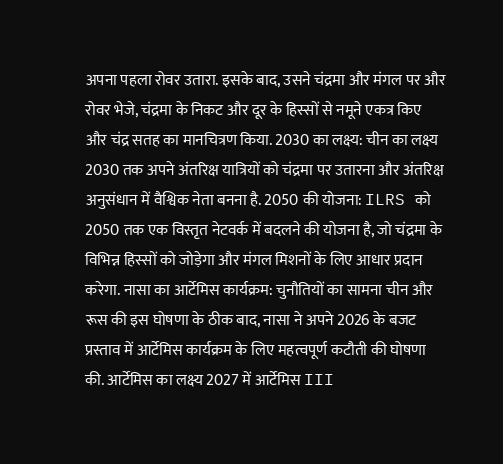अपना पहला रोवर उतारा. इसके बाद, उसने चंद्रमा और मंगल पर और रोवर भेजे, चंद्रमा के निकट और दूर के हिस्सों से नमूने एकत्र किए और चंद्र सतह का मानचित्रण किया. 2030 का लक्ष्य: चीन का लक्ष्य 2030 तक अपने अंतरिक्ष यात्रियों को चंद्रमा पर उतारना और अंतरिक्ष अनुसंधान में वैश्विक नेता बनना है. 2050 की योजना: ILRS को 2050 तक एक विस्तृत नेटवर्क में बदलने की योजना है, जो चंद्रमा के विभिन्न हिस्सों को जोड़ेगा और मंगल मिशनों के लिए आधार प्रदान करेगा. नासा का आर्टेमिस कार्यक्रम: चुनौतियों का सामना चीन और रूस की इस घोषणा के ठीक बाद, नासा ने अपने 2026 के बजट प्रस्ताव में आर्टेमिस कार्यक्रम के लिए महत्वपूर्ण कटौती की घोषणा की. आर्टेमिस का लक्ष्य 2027 में आर्टेमिस III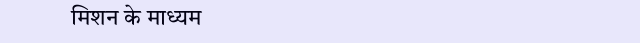मिशन के माध्यम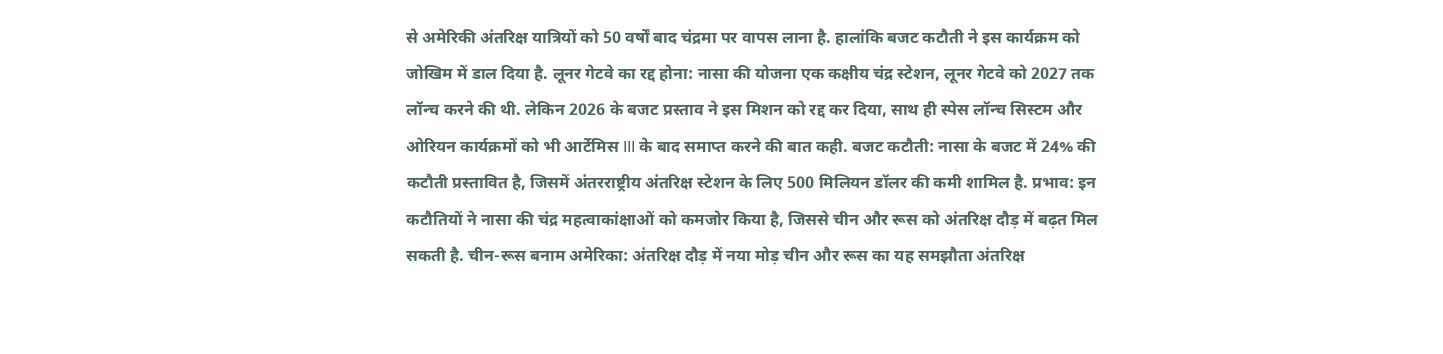से अमेरिकी अंतरिक्ष यात्रियों को 50 वर्षों बाद चंद्रमा पर वापस लाना है. हालांकि बजट कटौती ने इस कार्यक्रम को जोखिम में डाल दिया है. लूनर गेटवे का रद्द होना: नासा की योजना एक कक्षीय चंद्र स्टेशन, लूनर गेटवे को 2027 तक लॉन्च करने की थी. लेकिन 2026 के बजट प्रस्ताव ने इस मिशन को रद्द कर दिया, साथ ही स्पेस लॉन्च सिस्टम और ओरियन कार्यक्रमों को भी आर्टेमिस III के बाद समाप्त करने की बात कही. बजट कटौती: नासा के बजट में 24% की कटौती प्रस्तावित है, जिसमें अंतरराष्ट्रीय अंतरिक्ष स्टेशन के लिए 500 मिलियन डॉलर की कमी शामिल है. प्रभाव: इन कटौतियों ने नासा की चंद्र महत्वाकांक्षाओं को कमजोर किया है, जिससे चीन और रूस को अंतरिक्ष दौड़ में बढ़त मिल सकती है. चीन-रूस बनाम अमेरिका: अंतरिक्ष दौड़ में नया मोड़ चीन और रूस का यह समझौता अंतरिक्ष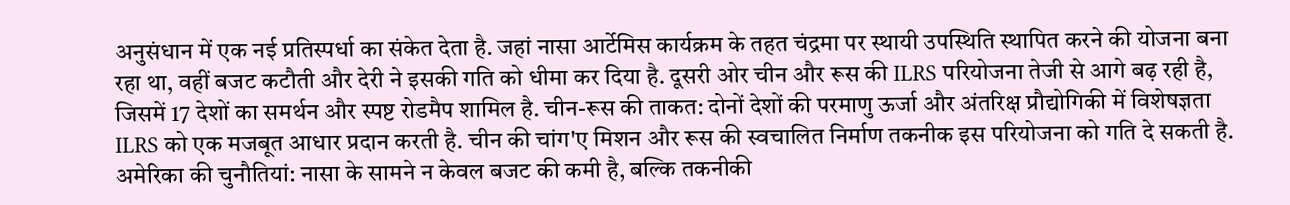अनुसंधान में एक नई प्रतिस्पर्धा का संकेत देता है. जहां नासा आर्टेमिस कार्यक्रम के तहत चंद्रमा पर स्थायी उपस्थिति स्थापित करने की योजना बना रहा था, वहीं बजट कटौती और देरी ने इसकी गति को धीमा कर दिया है. दूसरी ओर चीन और रूस की ILRS परियोजना तेजी से आगे बढ़ रही है, जिसमें 17 देशों का समर्थन और स्पष्ट रोडमैप शामिल है. चीन-रूस की ताकत: दोनों देशों की परमाणु ऊर्जा और अंतरिक्ष प्रौद्योगिकी में विशेषज्ञता ILRS को एक मजबूत आधार प्रदान करती है. चीन की चांग'ए मिशन और रूस की स्वचालित निर्माण तकनीक इस परियोजना को गति दे सकती है. अमेरिका की चुनौतियां: नासा के सामने न केवल बजट की कमी है, बल्कि तकनीकी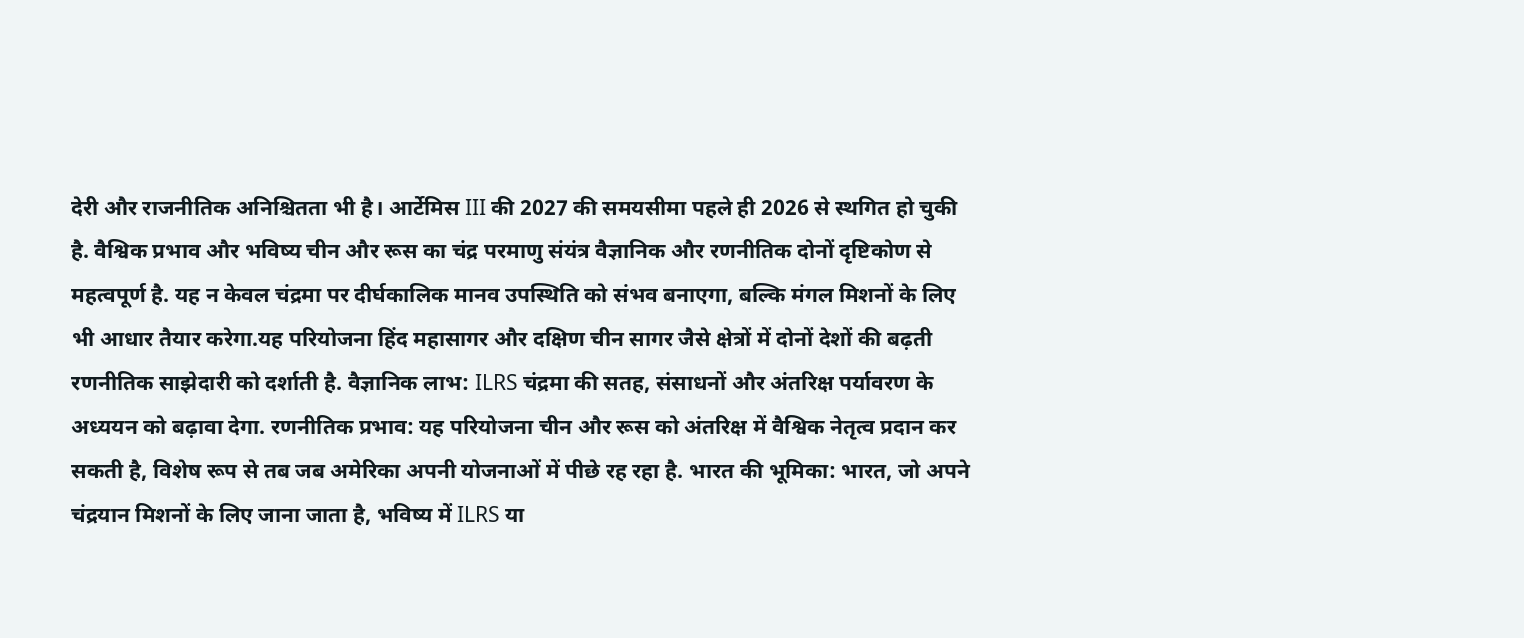देरी और राजनीतिक अनिश्चितता भी है। आर्टेमिस III की 2027 की समयसीमा पहले ही 2026 से स्थगित हो चुकी है. वैश्विक प्रभाव और भविष्य चीन और रूस का चंद्र परमाणु संयंत्र वैज्ञानिक और रणनीतिक दोनों दृष्टिकोण से महत्वपूर्ण है. यह न केवल चंद्रमा पर दीर्घकालिक मानव उपस्थिति को संभव बनाएगा, बल्कि मंगल मिशनों के लिए भी आधार तैयार करेगा.यह परियोजना हिंद महासागर और दक्षिण चीन सागर जैसे क्षेत्रों में दोनों देशों की बढ़ती रणनीतिक साझेदारी को दर्शाती है. वैज्ञानिक लाभ: ILRS चंद्रमा की सतह, संसाधनों और अंतरिक्ष पर्यावरण के अध्ययन को बढ़ावा देगा. रणनीतिक प्रभाव: यह परियोजना चीन और रूस को अंतरिक्ष में वैश्विक नेतृत्व प्रदान कर सकती है, विशेष रूप से तब जब अमेरिका अपनी योजनाओं में पीछे रह रहा है. भारत की भूमिका: भारत, जो अपने चंद्रयान मिशनों के लिए जाना जाता है, भविष्य में ILRS या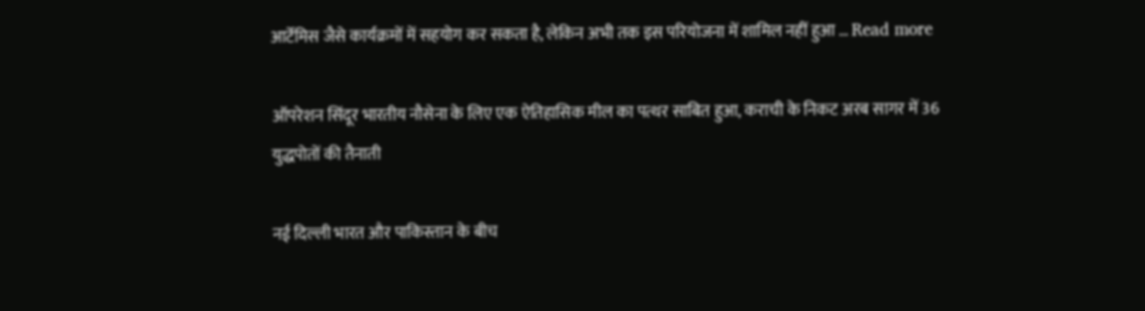आर्टेमिस जैसे कार्यक्रमों में सहयोग कर सकता है, लेकिन अभी तक इस परियोजना में शामिल नहीं हुआ … Read more

ऑपरेशन सिंदूर भारतीय नौसेना के लिए एक ऐतिहासिक मील का पत्थर साबित हुआ, कराची के निकट अरब सागर में 36 युद्धपोतों की तैनाती

नई दिल्ली भारत और पाकिस्तान के बीच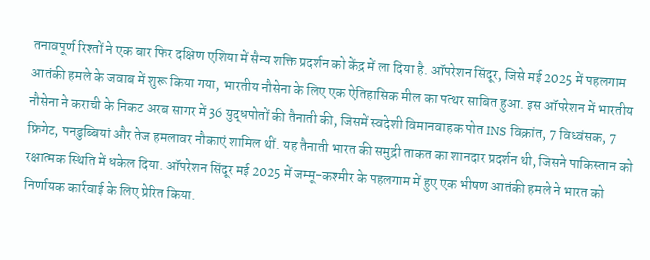तनावपूर्ण रिश्तों ने एक बार फिर दक्षिण एशिया में सैन्य शक्ति प्रदर्शन को केंद्र में ला दिया है. ऑपरेशन सिंदूर, जिसे मई 2025 में पहलगाम आतंकी हमले के जवाब में शुरू किया गया, भारतीय नौसेना के लिए एक ऐतिहासिक मील का पत्थर साबित हुआ. इस ऑपरेशन में भारतीय नौसेना ने कराची के निकट अरब सागर में 36 युद्धपोतों की तैनाती की, जिसमें स्वदेशी विमानवाहक पोत INS विक्रांत, 7 विध्वंसक, 7 फ्रिगेट, पनडुब्बियां और तेज हमलावर नौकाएं शामिल थीं. यह तैनाती भारत की समुद्री ताकत का शानदार प्रदर्शन थी, जिसने पाकिस्तान को रक्षात्मक स्थिति में धकेल दिया. ऑपरेशन सिंदूर मई 2025 में जम्मू-कश्मीर के पहलगाम में हुए एक भीषण आतंकी हमले ने भारत को निर्णायक कार्रवाई के लिए प्रेरित किया.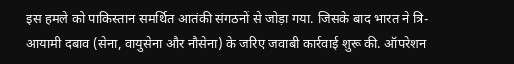इस हमले को पाकिस्तान समर्थित आतंकी संगठनों से जोड़ा गया. जिसके बाद भारत ने त्रि-आयामी दबाव (सेना, वायुसेना और नौसेना) के जरिए जवाबी कार्रवाई शुरू की. ऑपरेशन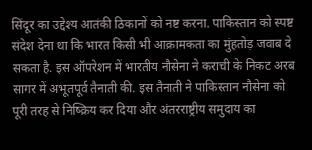सिंदूर का उद्देश्य आतंकी ठिकानों को नष्ट करना. पाकिस्तान को स्पष्ट संदेश देना था कि भारत किसी भी आक्रामकता का मुंहतोड़ जवाब दे सकता है. इस ऑपरेशन में भारतीय नौसेना ने कराची के निकट अरब सागर में अभूतपूर्व तैनाती की. इस तैनाती ने पाकिस्तान नौसेना को पूरी तरह से निष्क्रिय कर दिया और अंतरराष्ट्रीय समुदाय का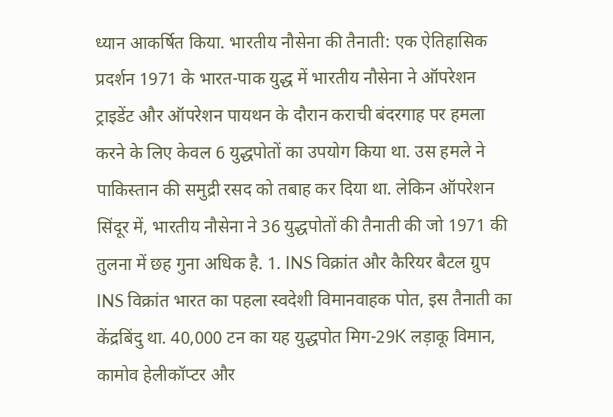ध्यान आकर्षित किया. भारतीय नौसेना की तैनाती: एक ऐतिहासिक प्रदर्शन 1971 के भारत-पाक युद्ध में भारतीय नौसेना ने ऑपरेशन ट्राइडेंट और ऑपरेशन पायथन के दौरान कराची बंदरगाह पर हमला करने के लिए केवल 6 युद्धपोतों का उपयोग किया था. उस हमले ने पाकिस्तान की समुद्री रसद को तबाह कर दिया था. लेकिन ऑपरेशन सिंदूर में, भारतीय नौसेना ने 36 युद्धपोतों की तैनाती की जो 1971 की तुलना में छह गुना अधिक है. 1. INS विक्रांत और कैरियर बैटल ग्रुप INS विक्रांत भारत का पहला स्वदेशी विमानवाहक पोत, इस तैनाती का केंद्रबिंदु था. 40,000 टन का यह युद्धपोत मिग-29K लड़ाकू विमान, कामोव हेलीकॉप्टर और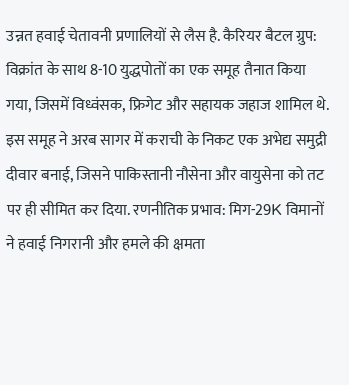उन्नत हवाई चेतावनी प्रणालियों से लैस है. कैरियर बैटल ग्रुप: विक्रांत के साथ 8-10 युद्धपोतों का एक समूह तैनात किया गया, जिसमें विध्वंसक, फ्रिगेट और सहायक जहाज शामिल थे. इस समूह ने अरब सागर में कराची के निकट एक अभेद्य समुद्री दीवार बनाई, जिसने पाकिस्तानी नौसेना और वायुसेना को तट पर ही सीमित कर दिया. रणनीतिक प्रभाव: मिग-29K विमानों ने हवाई निगरानी और हमले की क्षमता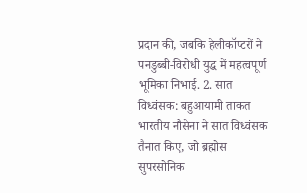प्रदान की, जबकि हेलीकॉप्टरों ने पनडुब्बी-विरोधी युद्ध में महत्वपूर्ण भूमिका निभाई. 2. सात विध्वंसक: बहुआयामी ताकत भारतीय नौसेना ने सात विध्वंसक तैनात किए, जो ब्रह्मोस सुपरसोनिक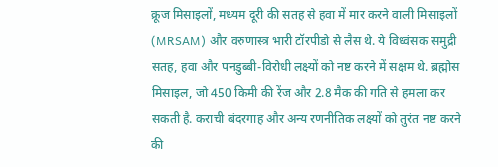क्रूज मिसाइलों, मध्यम दूरी की सतह से हवा में मार करने वाली मिसाइलों (MRSAM) और वरुणास्त्र भारी टॉरपीडो से लैस थे. ये विध्वंसक समुद्री सतह, हवा और पनडुब्बी-विरोधी लक्ष्यों को नष्ट करने में सक्षम थे. ब्रह्मोस मिसाइल, जो 450 किमी की रेंज और 2.8 मैक की गति से हमला कर सकती है. कराची बंदरगाह और अन्य रणनीतिक लक्ष्यों को तुरंत नष्ट करने की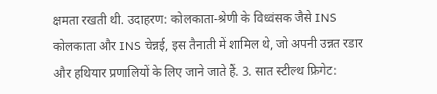क्षमता रखती थी. उदाहरण: कोलकाता-श्रेणी के विध्वंसक जैसे INS कोलकाता और INS चेन्नई, इस तैनाती में शामिल थे, जो अपनी उन्नत रडार और हथियार प्रणालियों के लिए जाने जाते हैं. 3. सात स्टील्थ फ्रिगेट: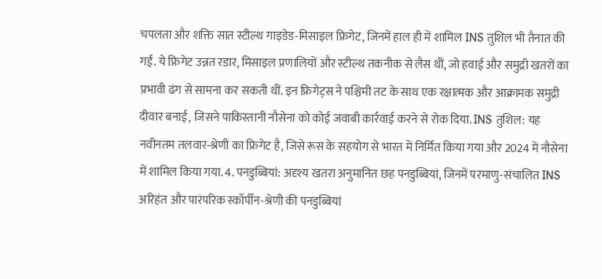चपलता और शक्ति सात स्टील्थ गाइडेड-मिसाइल फ्रिगेट, जिनमें हाल ही में शामिल INS तुशिल भी तैनात की गईं. ये फ्रिगेट उन्नत रडार, मिसाइल प्रणालियों और स्टील्थ तकनीक से लैस थीं, जो हवाई और समुद्री खतरों का प्रभावी ढंग से सामना कर सकती थीं. इन फ्रिगेट्स ने पश्चिमी तट के साथ एक रक्षात्मक और आक्रामक समुद्री दीवार बनाई, जिसने पाकिस्तानी नौसेना को कोई जवाबी कार्रवाई करने से रोक दिया. INS तुशिल: यह नवीनतम तलवार-श्रेणी का फ्रिगेट है, जिसे रूस के सहयोग से भारत में निर्मित किया गया और 2024 में नौसेना में शामिल किया गया. 4. पनडुब्बियां: अदृश्य खतरा अनुमानित छह पनडुब्बियां, जिनमें परमाणु-संचालित INS अरिहंत और पारंपरिक स्कॉर्पीन-श्रेणी की पनडुब्बियां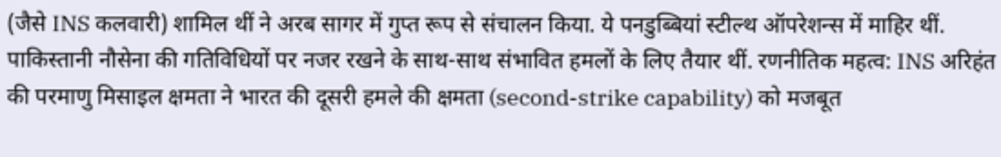(जैसे INS कलवारी) शामिल थीं ने अरब सागर में गुप्त रूप से संचालन किया. ये पनडुब्बियां स्टील्थ ऑपरेशन्स में माहिर थीं. पाकिस्तानी नौसेना की गतिविधियों पर नजर रखने के साथ-साथ संभावित हमलों के लिए तैयार थीं. रणनीतिक महत्व: INS अरिहंत की परमाणु मिसाइल क्षमता ने भारत की दूसरी हमले की क्षमता (second-strike capability) को मजबूत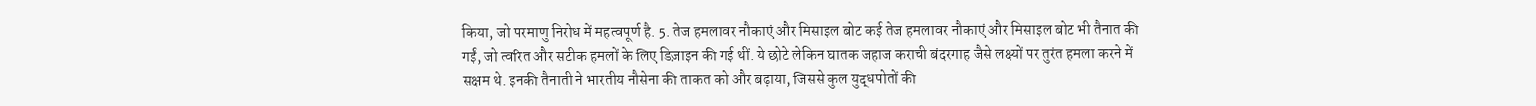किया, जो परमाणु निरोध में महत्वपूर्ण है. 5. तेज हमलावर नौकाएं और मिसाइल बोट कई तेज हमलावर नौकाएं और मिसाइल बोट भी तैनात की गईं, जो त्वरित और सटीक हमलों के लिए डिज़ाइन की गई थीं. ये छोटे लेकिन घातक जहाज कराची बंदरगाह जैसे लक्ष्यों पर तुरंत हमला करने में सक्षम थे. इनकी तैनाती ने भारतीय नौसेना की ताकत को और बढ़ाया, जिससे कुल युद्धपोतों की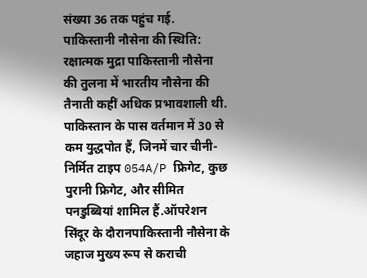संख्या 36 तक पहुंच गई. पाकिस्तानी नौसेना की स्थिति: रक्षात्मक मुद्रा पाकिस्तानी नौसेना की तुलना में भारतीय नौसेना की तैनाती कहीं अधिक प्रभावशाली थी. पाकिस्तान के पास वर्तमान में 30 से कम युद्धपोत हैं, जिनमें चार चीनी-निर्मित टाइप 054A/P फ्रिगेट, कुछ पुरानी फ्रिगेट, और सीमित पनडुब्बियां शामिल हैं.ऑपरेशन सिंदूर के दौरानपाकिस्तानी नौसेना के जहाज मुख्य रूप से कराची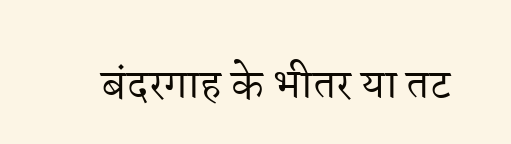बंदरगाह के भीतर या तट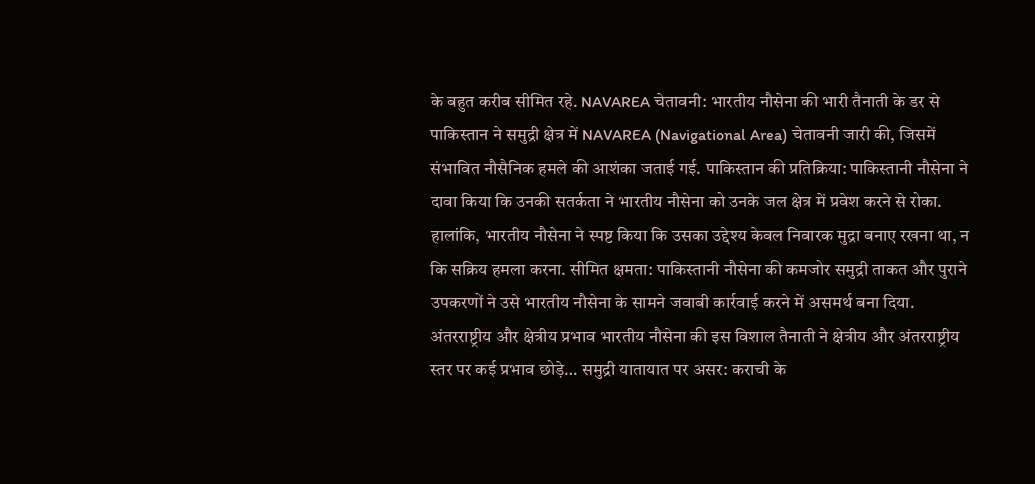के बहुत करीब सीमित रहे. NAVAREA चेतावनी: भारतीय नौसेना की भारी तैनाती के डर से पाकिस्तान ने समुद्री क्षेत्र में NAVAREA (Navigational Area) चेतावनी जारी की, जिसमें संभावित नौसैनिक हमले की आशंका जताई गई. पाकिस्तान की प्रतिक्रिया: पाकिस्तानी नौसेना ने दावा किया कि उनकी सतर्कता ने भारतीय नौसेना को उनके जल क्षेत्र में प्रवेश करने से रोका. हालांकि, भारतीय नौसेना ने स्पष्ट किया कि उसका उद्देश्य केवल निवारक मुद्रा बनाए रखना था, न कि सक्रिय हमला करना. सीमित क्षमता: पाकिस्तानी नौसेना की कमजोर समुद्री ताकत और पुराने उपकरणों ने उसे भारतीय नौसेना के सामने जवाबी कार्रवाई करने में असमर्थ बना दिया. अंतरराष्ट्रीय और क्षेत्रीय प्रभाव भारतीय नौसेना की इस विशाल तैनाती ने क्षेत्रीय और अंतरराष्ट्रीय स्तर पर कई प्रभाव छोड़े… समुद्री यातायात पर असर: कराची के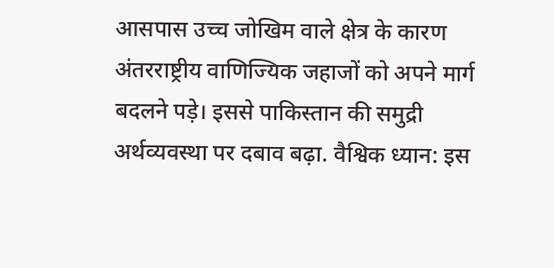आसपास उच्च जोखिम वाले क्षेत्र के कारण अंतरराष्ट्रीय वाणिज्यिक जहाजों को अपने मार्ग बदलने पड़े। इससे पाकिस्तान की समुद्री अर्थव्यवस्था पर दबाव बढ़ा. वैश्विक ध्यान: इस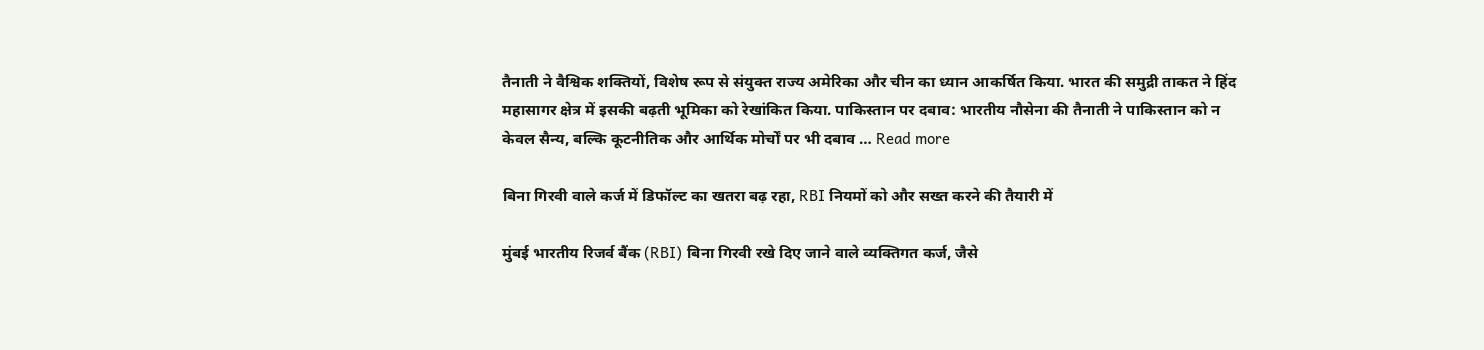तैनाती ने वैश्विक शक्तियों, विशेष रूप से संयुक्त राज्य अमेरिका और चीन का ध्यान आकर्षित किया. भारत की समुद्री ताकत ने हिंद महासागर क्षेत्र में इसकी बढ़ती भूमिका को रेखांकित किया. पाकिस्तान पर दबाव: भारतीय नौसेना की तैनाती ने पाकिस्तान को न केवल सैन्य, बल्कि कूटनीतिक और आर्थिक मोर्चों पर भी दबाव … Read more

बिना गिरवी वाले कर्ज में डिफॉल्ट का खतरा बढ़ रहा, RBI नियमों को और सख्त करने की तैयारी में

मुंबई भारतीय रिजर्व बैंक (RBI) बिना गिरवी रखे दिए जाने वाले व्यक्तिगत कर्ज, जैसे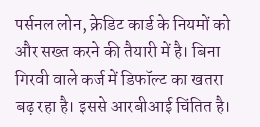पर्सनल लोन, क्रेडिट कार्ड के नियमों को और सख्त करने की तैयारी में है। बिना गिरवी वाले कर्ज में डिफॉल्ट का खतरा बढ़ रहा है। इससे आरबीआई चिंतित है।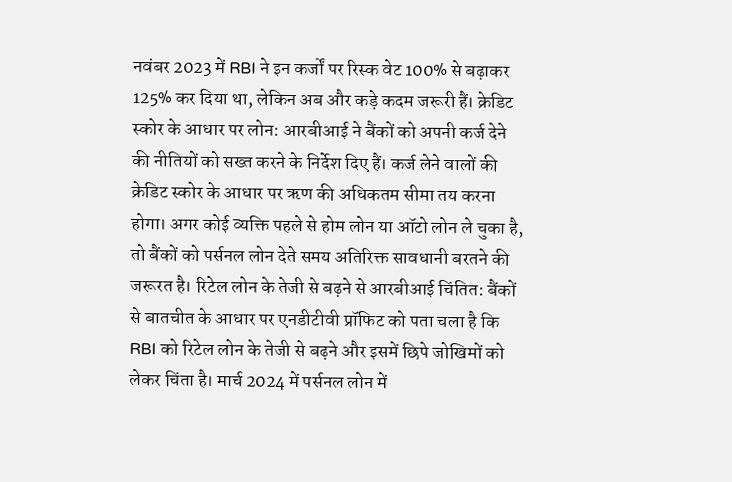नवंबर 2023 में RBI ने इन कर्जों पर रिस्क वेट 100% से बढ़ाकर 125% कर दिया था, लेकिन अब और कड़े कदम जरूरी हैं। क्रेडिट स्कोर के आधार पर लोन: आरबीआई ने बैंकों को अपनी कर्ज देने की नीतियों को सख्त करने के निर्देश दिए हैं। कर्ज लेने वालों की क्रेडिट स्कोर के आधार पर ऋण की अधिकतम सीमा तय करना होगा। अगर कोई व्यक्ति पहले से होम लोन या ऑटो लोन ले चुका है, तो बैंकों को पर्सनल लोन देते समय अतिरिक्त सावधानी बरतने की जरूरत है। रिटेल लोन के तेजी से बढ़ने से आरबीआई चिंतित: बैंकों से बातचीत के आधार पर एनडीटीवी प्रॉफिट को पता चला है कि RBI को रिटेल लोन के तेजी से बढ़ने और इसमें छिपे जोखिमों को लेकर चिंता है। मार्च 2024 में पर्सनल लोन में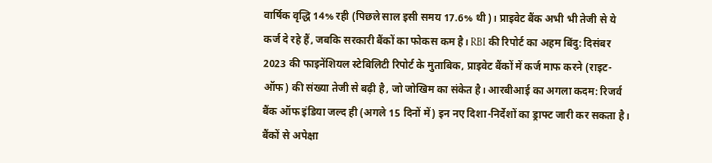वार्षिक वृद्धि 14% रही (पिछले साल इसी समय 17.6% थी)। प्राइवेट बैंक अभी भी तेजी से ये कर्ज दे रहे हैं, जबकि सरकारी बैंकों का फोकस कम है। RBI की रिपोर्ट का अहम बिंदु: दिसंबर 2023 की फाइनेंशियल स्टेबिलिटी रिपोर्ट के मुताबिक, प्राइवेट बैंकों में कर्ज माफ करने (राइट-ऑफ) की संख्या तेजी से बढ़ी है, जो जोखिम का संकेत है। आरबीआई का अगला कदम: रिजर्व बैंक ऑफ इंडिया जल्द ही (अगले 15 दिनों में) इन नए दिशा-निर्देशों का ड्राफ्ट जारी कर सकता है। बैंकों से अपेक्षा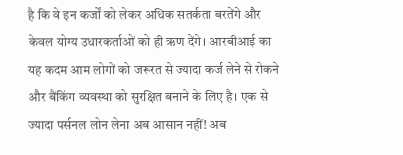है कि वे इन कर्जों को लेकर अधिक सतर्कता बरतेंगे और केवल योग्य उधारकर्ताओं को ही ऋण देंगे। आरबीआई का यह कदम आम लोगों को जरूरत से ज्यादा कर्ज लेने से रोकने और बैंकिंग व्यवस्था को सुरक्षित बनाने के लिए है। एक से ज्यादा पर्सनल लोन लेना अब आसान नहीं! अब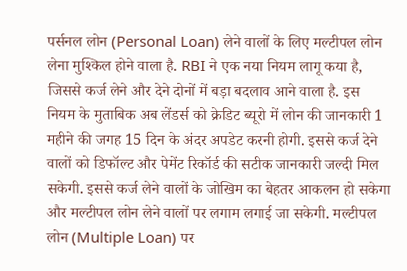पर्सनल लोन (Personal Loan) लेने वालों के लिए मल्टीपल लोन लेना मुश्किल होने वाला है. RBI ने एक नया नियम लागू कया है, जिससे कर्ज लेने और देने दोनों में बड़ा बदलाव आने वाला है. इस नियम के मुताबिक अब लेंडर्स को क्रेडिट ब्यूरो में लोन की जानकारी 1 महीने की जगह 15 दिन के अंदर अपडेट करनी होगी. इससे कर्ज देने वालों को डिफॉल्ट और पेमेंट रिकॉर्ड की सटीक जानकारी जल्दी मिल सकेगी. इससे कर्ज लेने वालों के जोखिम का बेहतर आकलन हो सकेगा और मल्टीपल लोन लेने वालों पर लगाम लगाई जा सकेगी. मल्टीपल लोन (Multiple Loan) पर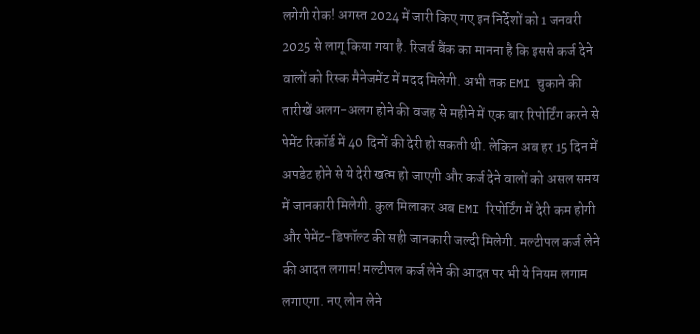लगेगी रोक! अगस्त 2024 में जारी किए गए इन निर्देशों को 1 जनवरी 2025 से लागू किया गया है. रिजर्व बैंक का मानना है कि इससे कर्ज देने वालों को रिस्क मैनेजमेंट में मदद मिलेगी. अभी तक EMI चुकाने की तारीखें अलग-अलग होने की वजह से महीने में एक बार रिपोर्टिंग करने से पेमेंट रिकॉर्ड में 40 दिनों की देरी हो सकती थी. लेकिन अब हर 15 दिन में अपडेट होने से ये देरी खत्म हो जाएगी और कर्ज देने वालों को असल समय में जानकारी मिलेगी. कुल मिलाकर अब EMI रिपोर्टिंग में देरी कम होगी और पेमेंट-डिफॉल्ट की सही जानकारी जल्दी मिलेगी. मल्टीपल कर्ज लेने की आदत लगाम! मल्टीपल कर्ज लेने की आदत पर भी ये नियम लगाम लगाएगा. नए लोन लेने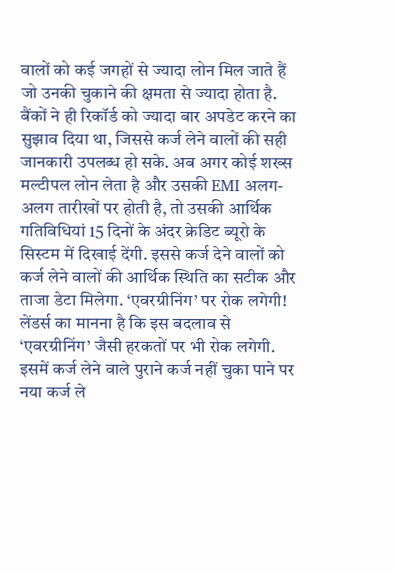वालों को कई जगहों से ज्यादा लोन मिल जाते हैं जो उनकी चुकाने की क्षमता से ज्यादा होता है. बैंकों ने ही रिकॉर्ड को ज्यादा बार अपडेट करने का सुझाव दिया था, जिससे कर्ज लेने वालों की सही जानकारी उपलब्ध हो सके. अब अगर कोई शख्स मल्टीपल लोन लेता है और उसकी EMI अलग-अलग तारीखों पर होती है, तो उसकी आर्थिक गतिविधियां 15 दिनों के अंदर क्रेडिट ब्यूरो के सिस्टम में दिखाई देंगी. इससे कर्ज देने वालों को कर्ज लेने वालों की आर्थिक स्थिति का सटीक और ताजा डेटा मिलेगा. ‘एवरग्रीनिंग’ पर रोक लगेगी! लेंडर्स का मानना है कि इस बदलाव से ‘एवरग्रीनिंग’ जैसी हरकतों पर भी रोक लगेगी. इसमें कर्ज लेने वाले पुराने कर्ज नहीं चुका पाने पर नया कर्ज ले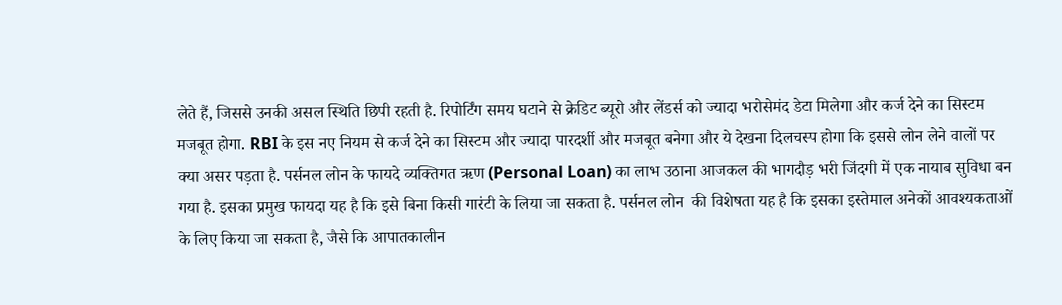लेते हैं, जिससे उनकी असल स्थिति छिपी रहती है. रिपोर्टिंग समय घटाने से क्रेडिट ब्यूरो और लेंडर्स को ज्यादा भरोसेमंद डेटा मिलेगा और कर्ज देने का सिस्टम मजबूत होगा. RBI के इस नए नियम से कर्ज देने का सिस्टम और ज्यादा पारदर्शी और मजबूत बनेगा और ये देखना दिलचस्प होगा कि इससे लोन लेने वालों पर क्या असर पड़ता है. पर्सनल लोन के फायदे व्यक्तिगत ऋण (Personal Loan) का लाभ उठाना आजकल की भागदौड़ भरी जिंदगी में एक नायाब सुविधा बन गया है. इसका प्रमुख फायदा यह है कि इसे बिना किसी गारंटी के लिया जा सकता है. पर्सनल लोन  की विशेषता यह है कि इसका इस्तेमाल अनेकों आवश्यकताओं के लिए किया जा सकता है, जैसे कि आपातकालीन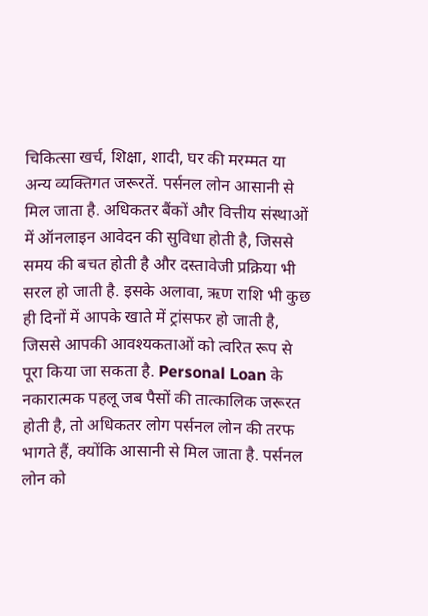चिकित्सा खर्च, शिक्षा, शादी, घर की मरम्मत या अन्य व्यक्तिगत जरूरतें. पर्सनल लोन आसानी से मिल जाता है. अधिकतर बैंकों और वित्तीय संस्थाओं में ऑनलाइन आवेदन की सुविधा होती है, जिससे समय की बचत होती है और दस्तावेजी प्रक्रिया भी सरल हो जाती है. इसके अलावा, ऋण राशि भी कुछ ही दिनों में आपके खाते में ट्रांसफर हो जाती है, जिससे आपकी आवश्यकताओं को त्वरित रूप से पूरा किया जा सकता है. Personal Loan के नकारात्मक पहलू जब पैसों की तात्कालिक जरूरत होती है, तो अधिकतर लोग पर्सनल लोन की तरफ भागते हैं, क्योंकि आसानी से मिल जाता है. पर्सनल लोन को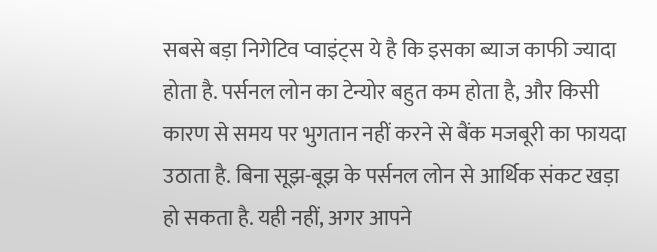सबसे बड़ा निगेटिव प्वाइंट्स ये है कि इसका ब्याज काफी ज्यादा होता है. पर्सनल लोन का टेन्योर बहुत कम होता है, और किसी कारण से समय पर भुगतान नहीं करने से बैंक मजबूरी का फायदा उठाता है. बिना सूझ-बूझ के पर्सनल लोन से आर्थिक संकट खड़ा हो सकता है. यही नहीं, अगर आपने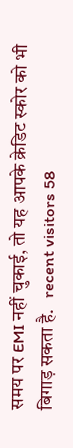समय पर EMI नहीं चुकाई, तो यह आपके क्रेडिट स्कोर को भी बिगाड़ सकता है.   recent visitors 58